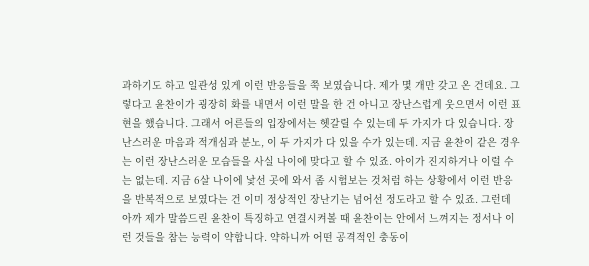과하기도 하고 일관성 있게 이런 반응들을 쭉 보였습니다. 제가 몇 개만 갖고 온 건데요. 그렇다고 윤찬이가 굉장히 화를 내면서 이런 말을 한 건 아니고 장난스럽게 웃으면서 이런 표현을 했습니다. 그래서 어른들의 입장에서는 헷갈릴 수 있는데 두 가지가 다 있습니다. 장난스러운 마음과 적개심과 분노, 이 두 가지가 다 있을 수가 있는데. 지금 윤찬이 같은 경우는 이런 장난스러운 모습들을 사실 나이에 맞다고 할 수 있죠. 아이가 진지하거나 이럴 수는 없는데. 지금 6살 나이에 낯선 곳에 와서 좀 시험보는 것처럼 하는 상황에서 이런 반응을 반복적으로 보였다는 건 이미 정상적인 장난기는 넘어선 정도라고 할 수 있죠. 그런데 아까 제가 말씀드린 윤찬이 특징하고 연결시켜볼 때 윤찬이는 안에서 느껴지는 정서나 이런 것들을 참는 능력이 약합니다. 약하니까 어떤 공격적인 충동이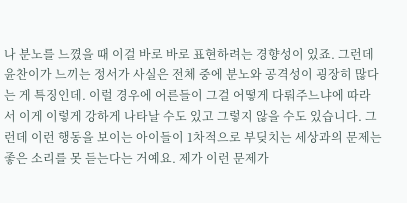나 분노를 느꼈을 때 이걸 바로 바로 표현하려는 경향성이 있죠. 그런데 윤찬이가 느끼는 정서가 사실은 전체 중에 분노와 공격성이 굉장히 많다는 게 특징인데. 이럴 경우에 어른들이 그걸 어떻게 다뤄주느냐에 따라서 이게 이렇게 강하게 나타날 수도 있고 그렇지 않을 수도 있습니다. 그런데 이런 행동을 보이는 아이들이 1차적으로 부딪치는 세상과의 문제는 좋은 소리를 못 듣는다는 거예요. 제가 이런 문제가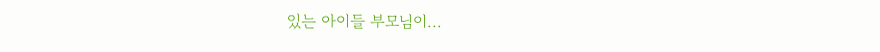있는 아이들 부모님이...